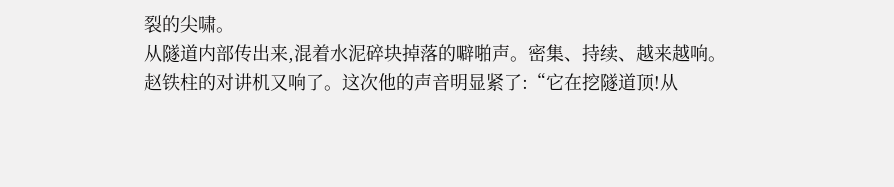裂的尖啸。
从隧道内部传出来,混着水泥碎块掉落的噼啪声。密集、持续、越来越响。
赵铁柱的对讲机又响了。这次他的声音明显紧了:“它在挖隧道顶!从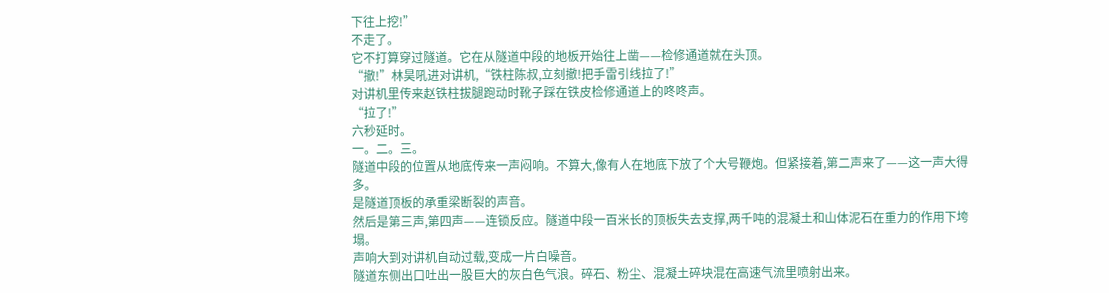下往上挖!”
不走了。
它不打算穿过隧道。它在从隧道中段的地板开始往上凿——检修通道就在头顶。
“撤!”林昊吼进对讲机,“铁柱陈叔,立刻撤!把手雷引线拉了!”
对讲机里传来赵铁柱拔腿跑动时靴子踩在铁皮检修通道上的咚咚声。
“拉了!”
六秒延时。
一。二。三。
隧道中段的位置从地底传来一声闷响。不算大,像有人在地底下放了个大号鞭炮。但紧接着,第二声来了——这一声大得多。
是隧道顶板的承重梁断裂的声音。
然后是第三声,第四声——连锁反应。隧道中段一百米长的顶板失去支撑,两千吨的混凝土和山体泥石在重力的作用下垮塌。
声响大到对讲机自动过载,变成一片白噪音。
隧道东侧出口吐出一股巨大的灰白色气浪。碎石、粉尘、混凝土碎块混在高速气流里喷射出来。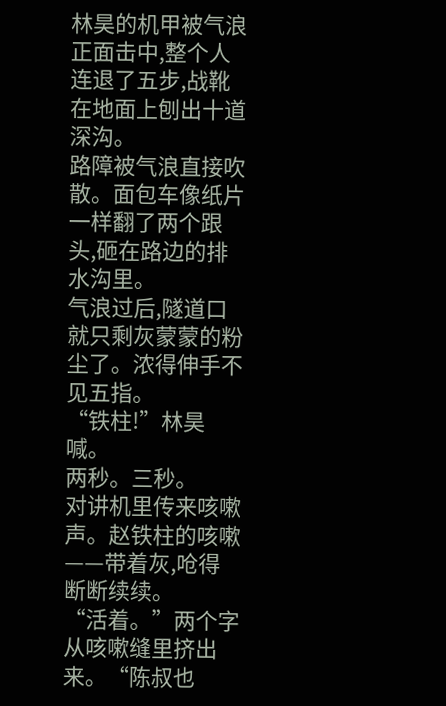林昊的机甲被气浪正面击中,整个人连退了五步,战靴在地面上刨出十道深沟。
路障被气浪直接吹散。面包车像纸片一样翻了两个跟头,砸在路边的排水沟里。
气浪过后,隧道口就只剩灰蒙蒙的粉尘了。浓得伸手不见五指。
“铁柱!”林昊喊。
两秒。三秒。
对讲机里传来咳嗽声。赵铁柱的咳嗽——带着灰,呛得断断续续。
“活着。”两个字从咳嗽缝里挤出来。“陈叔也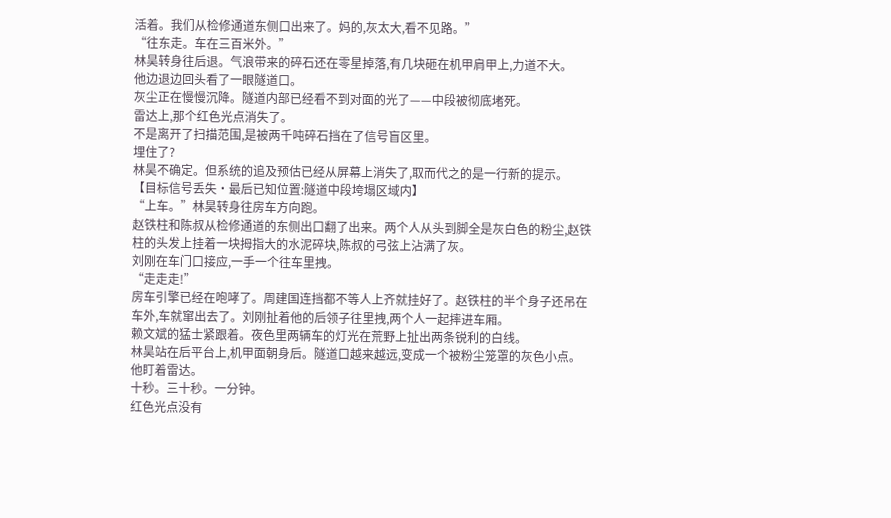活着。我们从检修通道东侧口出来了。妈的,灰太大,看不见路。”
“往东走。车在三百米外。”
林昊转身往后退。气浪带来的碎石还在零星掉落,有几块砸在机甲肩甲上,力道不大。
他边退边回头看了一眼隧道口。
灰尘正在慢慢沉降。隧道内部已经看不到对面的光了——中段被彻底堵死。
雷达上,那个红色光点消失了。
不是离开了扫描范围,是被两千吨碎石挡在了信号盲区里。
埋住了?
林昊不确定。但系统的追及预估已经从屏幕上消失了,取而代之的是一行新的提示。
【目标信号丢失·最后已知位置:隧道中段垮塌区域内】
“上车。”林昊转身往房车方向跑。
赵铁柱和陈叔从检修通道的东侧出口翻了出来。两个人从头到脚全是灰白色的粉尘,赵铁柱的头发上挂着一块拇指大的水泥碎块,陈叔的弓弦上沾满了灰。
刘刚在车门口接应,一手一个往车里拽。
“走走走!”
房车引擎已经在咆哮了。周建国连挡都不等人上齐就挂好了。赵铁柱的半个身子还吊在车外,车就窜出去了。刘刚扯着他的后领子往里拽,两个人一起摔进车厢。
赖文斌的猛士紧跟着。夜色里两辆车的灯光在荒野上扯出两条锐利的白线。
林昊站在后平台上,机甲面朝身后。隧道口越来越远,变成一个被粉尘笼罩的灰色小点。
他盯着雷达。
十秒。三十秒。一分钟。
红色光点没有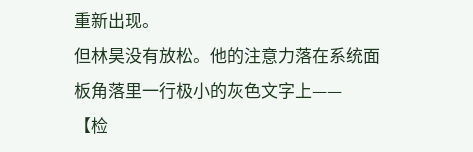重新出现。
但林昊没有放松。他的注意力落在系统面板角落里一行极小的灰色文字上——
【检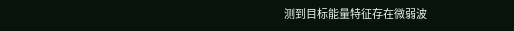测到目标能量特征存在微弱波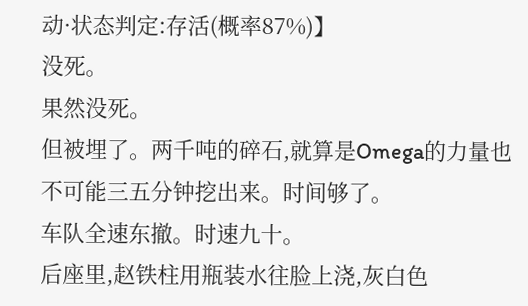动·状态判定:存活(概率87%)】
没死。
果然没死。
但被埋了。两千吨的碎石,就算是Omega的力量也不可能三五分钟挖出来。时间够了。
车队全速东撤。时速九十。
后座里,赵铁柱用瓶装水往脸上浇,灰白色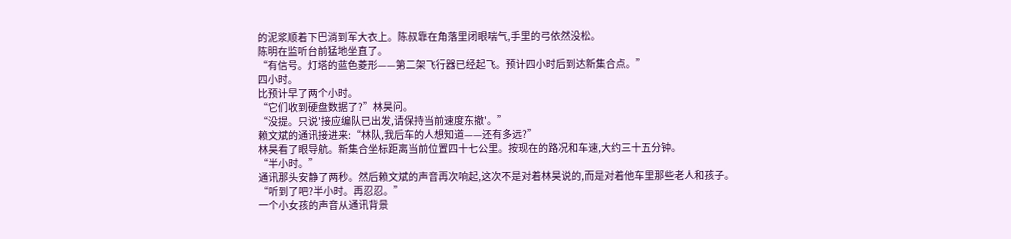的泥浆顺着下巴淌到军大衣上。陈叔靠在角落里闭眼喘气,手里的弓依然没松。
陈明在监听台前猛地坐直了。
“有信号。灯塔的蓝色菱形——第二架飞行器已经起飞。预计四小时后到达新集合点。”
四小时。
比预计早了两个小时。
“它们收到硬盘数据了?”林昊问。
“没提。只说'接应编队已出发,请保持当前速度东撤'。”
赖文斌的通讯接进来:“林队,我后车的人想知道——还有多远?”
林昊看了眼导航。新集合坐标距离当前位置四十七公里。按现在的路况和车速,大约三十五分钟。
“半小时。”
通讯那头安静了两秒。然后赖文斌的声音再次响起,这次不是对着林昊说的,而是对着他车里那些老人和孩子。
“听到了吧?半小时。再忍忍。”
一个小女孩的声音从通讯背景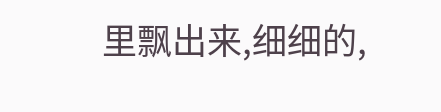里飘出来,细细的,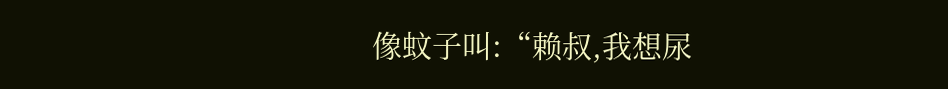像蚊子叫:“赖叔,我想尿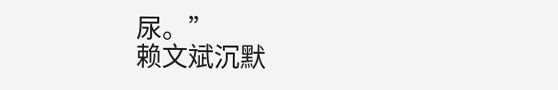尿。”
赖文斌沉默